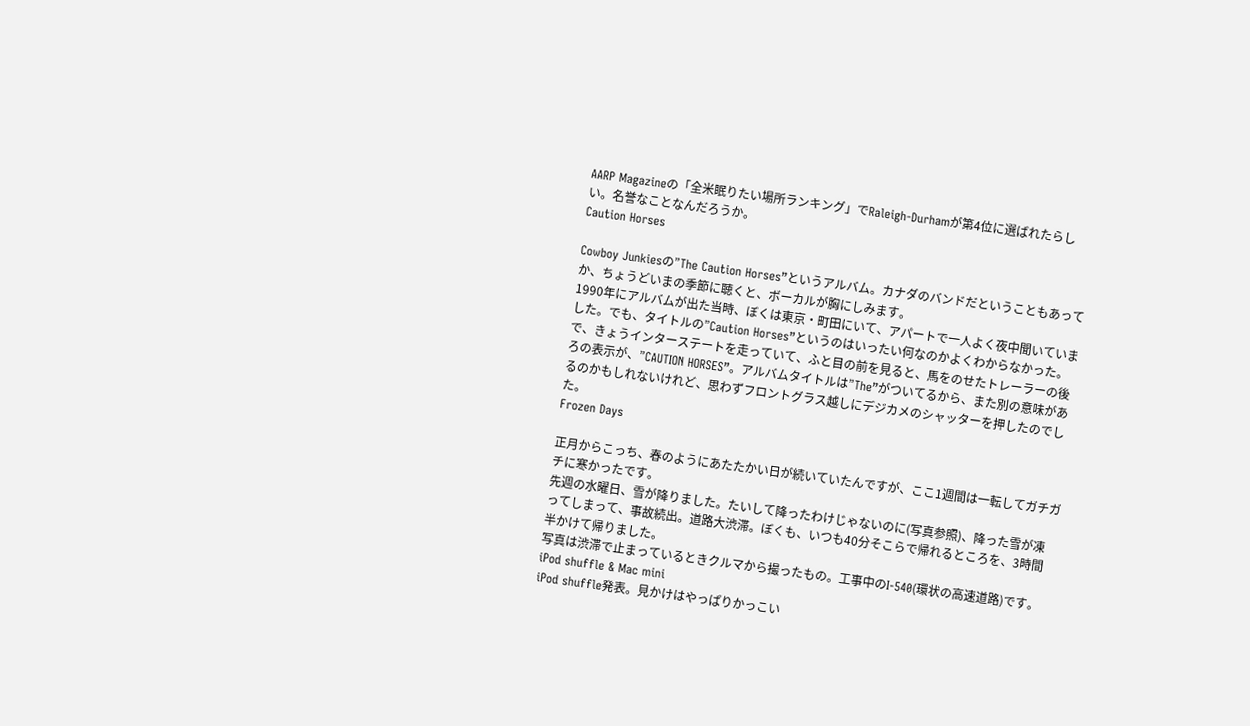AARP Magazineの「全米眠りたい場所ランキング」でRaleigh-Durhamが第4位に選ばれたらしい。名誉なことなんだろうか。
Caution Horses

Cowboy Junkiesの”The Caution Horses”というアルバム。カナダのバンドだということもあってか、ちょうどいまの季節に聴くと、ボーカルが胸にしみます。
1990年にアルバムが出た当時、ぼくは東京・町田にいて、アパートで一人よく夜中聞いていました。でも、タイトルの”Caution Horses”というのはいったい何なのかよくわからなかった。
で、きょうインターステートを走っていて、ふと目の前を見ると、馬をのせたトレーラーの後ろの表示が、”CAUTION HORSES”。アルバムタイトルは”The”がついてるから、また別の意味があるのかもしれないけれど、思わずフロントグラス越しにデジカメのシャッターを押したのでした。
Frozen Days

正月からこっち、春のようにあたたかい日が続いていたんですが、ここ1週間は一転してガチガチに寒かったです。
先週の水曜日、雪が降りました。たいして降ったわけじゃないのに(写真参照)、降った雪が凍ってしまって、事故続出。道路大渋滞。ぼくも、いつも40分そこらで帰れるところを、3時間半かけて帰りました。
写真は渋滞で止まっているときクルマから撮ったもの。工事中のI-540(環状の高速道路)です。
iPod shuffle & Mac mini
iPod shuffle発表。見かけはやっぱりかっこい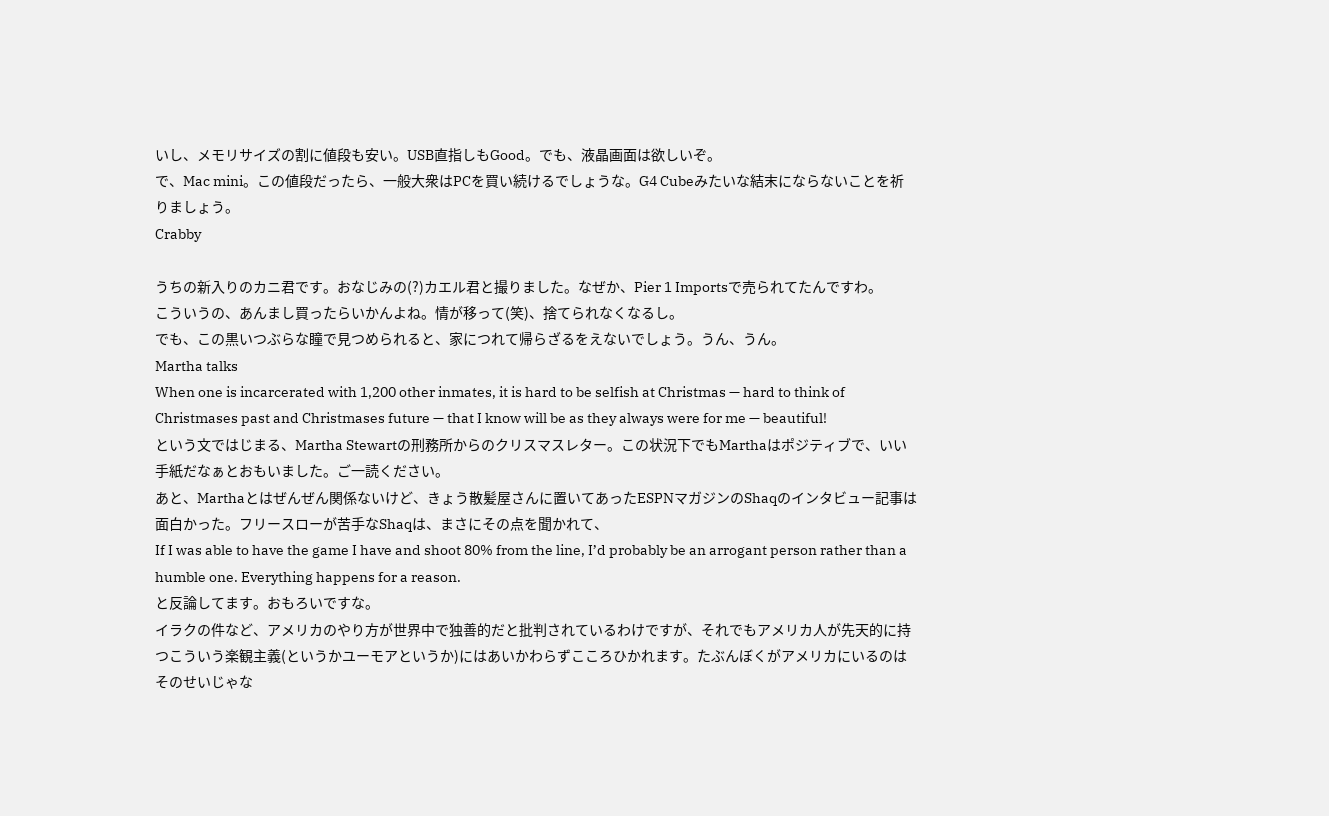いし、メモリサイズの割に値段も安い。USB直指しもGood。でも、液晶画面は欲しいぞ。
で、Mac mini。この値段だったら、一般大衆はPCを買い続けるでしょうな。G4 Cubeみたいな結末にならないことを祈りましょう。
Crabby

うちの新入りのカニ君です。おなじみの(?)カエル君と撮りました。なぜか、Pier 1 Importsで売られてたんですわ。
こういうの、あんまし買ったらいかんよね。情が移って(笑)、捨てられなくなるし。
でも、この黒いつぶらな瞳で見つめられると、家につれて帰らざるをえないでしょう。うん、うん。
Martha talks
When one is incarcerated with 1,200 other inmates, it is hard to be selfish at Christmas — hard to think of Christmases past and Christmases future — that I know will be as they always were for me — beautiful!
という文ではじまる、Martha Stewartの刑務所からのクリスマスレター。この状況下でもMarthaはポジティブで、いい手紙だなぁとおもいました。ご一読ください。
あと、Marthaとはぜんぜん関係ないけど、きょう散髪屋さんに置いてあったESPNマガジンのShaqのインタビュー記事は面白かった。フリースローが苦手なShaqは、まさにその点を聞かれて、
If I was able to have the game I have and shoot 80% from the line, I’d probably be an arrogant person rather than a humble one. Everything happens for a reason.
と反論してます。おもろいですな。
イラクの件など、アメリカのやり方が世界中で独善的だと批判されているわけですが、それでもアメリカ人が先天的に持つこういう楽観主義(というかユーモアというか)にはあいかわらずこころひかれます。たぶんぼくがアメリカにいるのはそのせいじゃな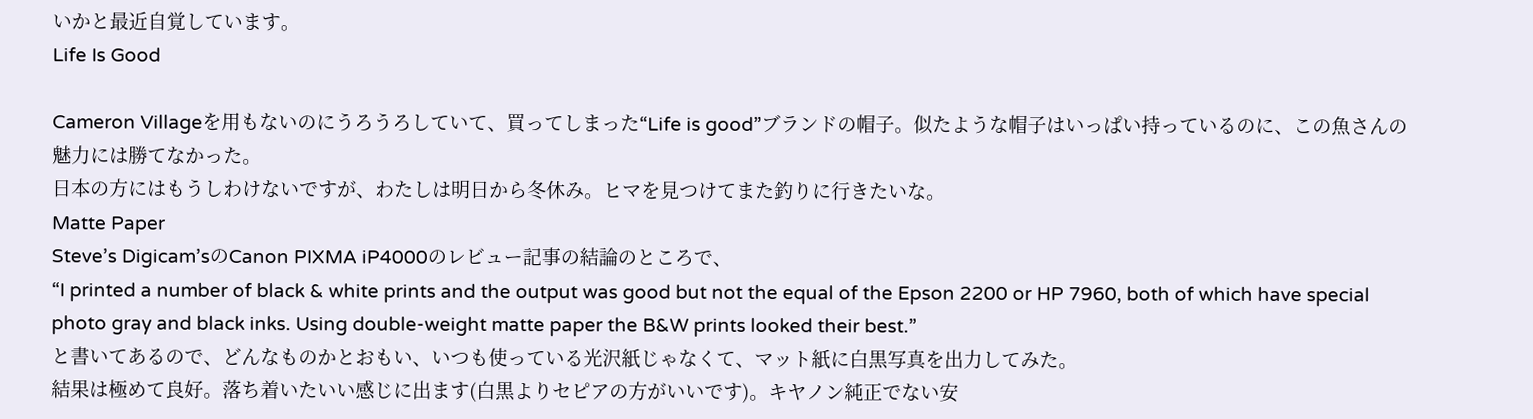いかと最近自覚しています。
Life Is Good

Cameron Villageを用もないのにうろうろしていて、買ってしまった“Life is good”ブランドの帽子。似たような帽子はいっぱい持っているのに、この魚さんの魅力には勝てなかった。
日本の方にはもうしわけないですが、わたしは明日から冬休み。ヒマを見つけてまた釣りに行きたいな。
Matte Paper
Steve’s Digicam’sのCanon PIXMA iP4000のレビュー記事の結論のところで、
“I printed a number of black & white prints and the output was good but not the equal of the Epson 2200 or HP 7960, both of which have special photo gray and black inks. Using double-weight matte paper the B&W prints looked their best.”
と書いてあるので、どんなものかとおもい、いつも使っている光沢紙じゃなくて、マット紙に白黒写真を出力してみた。
結果は極めて良好。落ち着いたいい感じに出ます(白黒よりセピアの方がいいです)。キヤノン純正でない安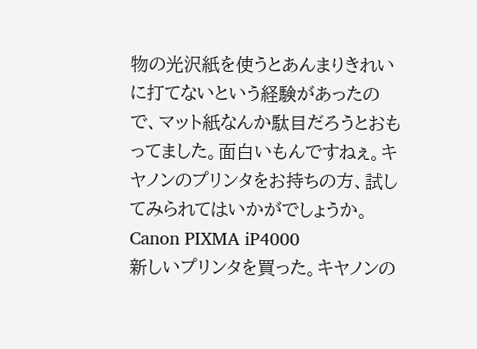物の光沢紙を使うとあんまりきれいに打てないという経験があったので、マット紙なんか駄目だろうとおもってました。面白いもんですねぇ。キヤノンのプリンタをお持ちの方、試してみられてはいかがでしょうか。
Canon PIXMA iP4000
新しいプリンタを買った。キヤノンの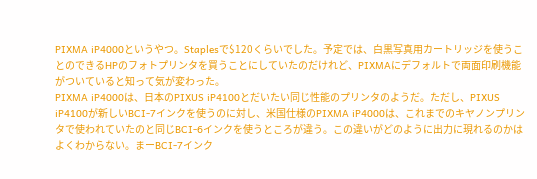PIXMA iP4000というやつ。Staplesで$120くらいでした。予定では、白黒写真用カートリッジを使うことのできるHPのフォトプリンタを買うことにしていたのだけれど、PIXMAにデフォルトで両面印刷機能がついていると知って気が変わった。
PIXMA iP4000は、日本のPIXUS iP4100とだいたい同じ性能のプリンタのようだ。ただし、PIXUS iP4100が新しいBCI-7インクを使うのに対し、米国仕様のPIXMA iP4000は、これまでのキヤノンプリンタで使われていたのと同じBCI-6インクを使うところが違う。この違いがどのように出力に現れるのかはよくわからない。まーBCI-7インク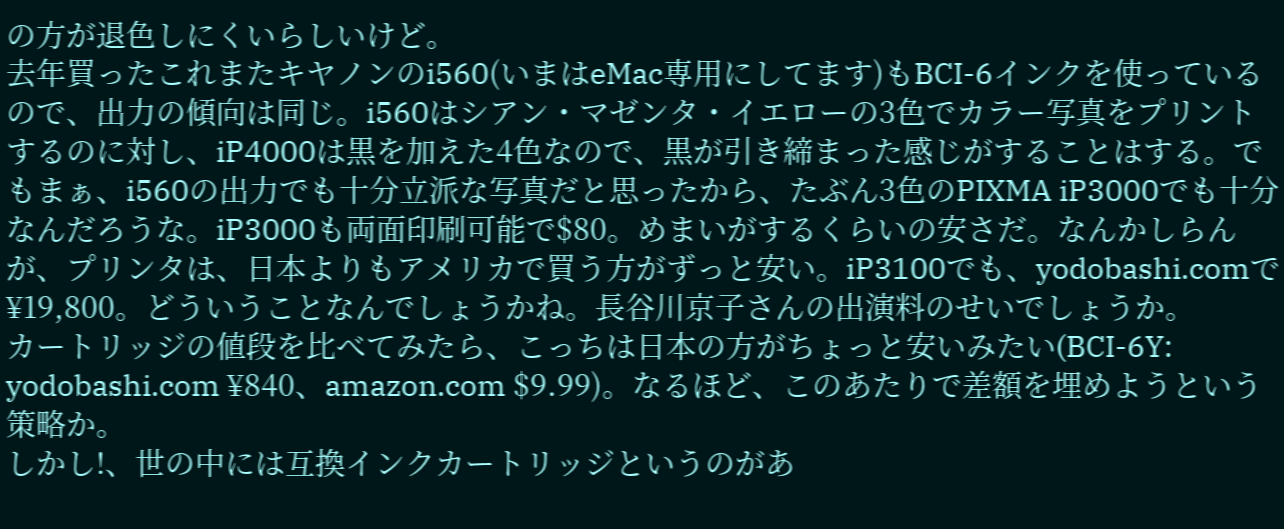の方が退色しにくいらしいけど。
去年買ったこれまたキヤノンのi560(いまはeMac専用にしてます)もBCI-6インクを使っているので、出力の傾向は同じ。i560はシアン・マゼンタ・イエローの3色でカラー写真をプリントするのに対し、iP4000は黒を加えた4色なので、黒が引き締まった感じがすることはする。でもまぁ、i560の出力でも十分立派な写真だと思ったから、たぶん3色のPIXMA iP3000でも十分なんだろうな。iP3000も両面印刷可能で$80。めまいがするくらいの安さだ。なんかしらんが、プリンタは、日本よりもアメリカで買う方がずっと安い。iP3100でも、yodobashi.comで¥19,800。どういうことなんでしょうかね。長谷川京子さんの出演料のせいでしょうか。
カートリッジの値段を比べてみたら、こっちは日本の方がちょっと安いみたい(BCI-6Y: yodobashi.com ¥840、amazon.com $9.99)。なるほど、このあたりで差額を埋めようという策略か。
しかし!、世の中には互換インクカートリッジというのがあ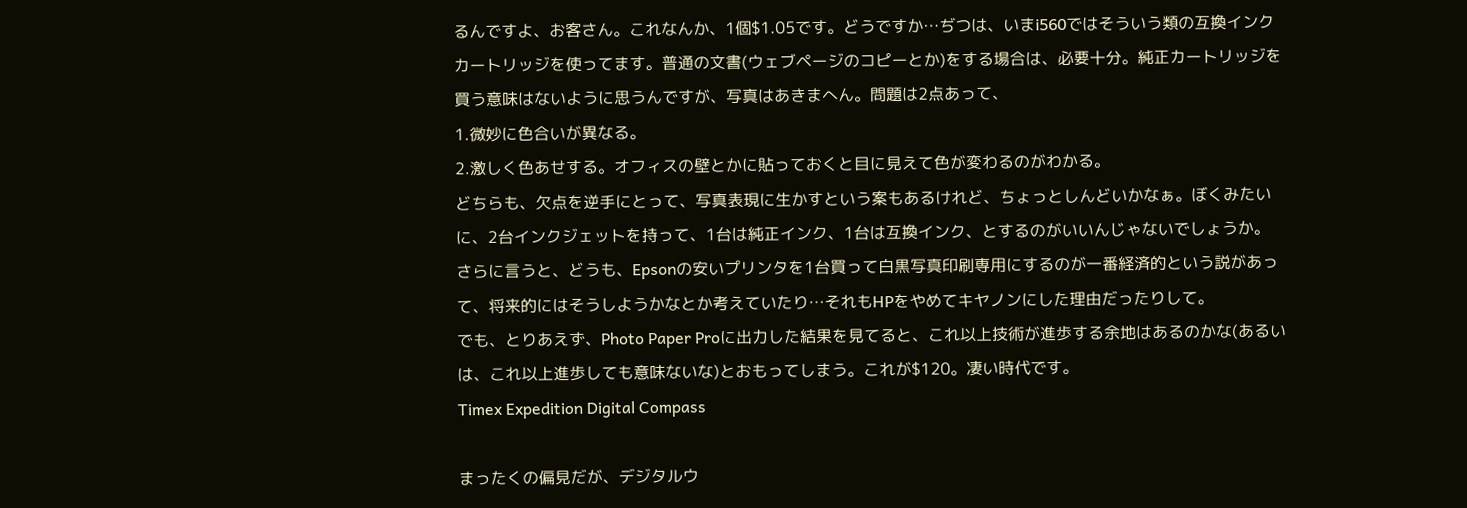るんですよ、お客さん。これなんか、1個$1.05です。どうですか…ぢつは、いまi560ではそういう類の互換インクカートリッジを使ってます。普通の文書(ウェブページのコピーとか)をする場合は、必要十分。純正カートリッジを買う意味はないように思うんですが、写真はあきまへん。問題は2点あって、
1.微妙に色合いが異なる。
2.激しく色あせする。オフィスの壁とかに貼っておくと目に見えて色が変わるのがわかる。
どちらも、欠点を逆手にとって、写真表現に生かすという案もあるけれど、ちょっとしんどいかなぁ。ぼくみたいに、2台インクジェットを持って、1台は純正インク、1台は互換インク、とするのがいいんじゃないでしょうか。
さらに言うと、どうも、Epsonの安いプリンタを1台買って白黒写真印刷専用にするのが一番経済的という説があって、将来的にはそうしようかなとか考えていたり…それもHPをやめてキヤノンにした理由だったりして。
でも、とりあえず、Photo Paper Proに出力した結果を見てると、これ以上技術が進歩する余地はあるのかな(あるいは、これ以上進歩しても意味ないな)とおもってしまう。これが$120。凄い時代です。
Timex Expedition Digital Compass

まったくの偏見だが、デジタルウ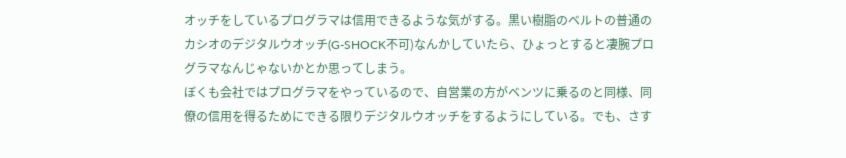オッチをしているプログラマは信用できるような気がする。黒い樹脂のベルトの普通のカシオのデジタルウオッチ(G-SHOCK不可)なんかしていたら、ひょっとすると凄腕プログラマなんじゃないかとか思ってしまう。
ぼくも会社ではプログラマをやっているので、自営業の方がベンツに乗るのと同様、同僚の信用を得るためにできる限りデジタルウオッチをするようにしている。でも、さす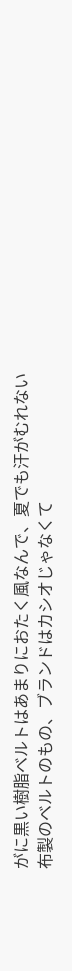がに黒い樹脂ベルトはあまりにおたく風なんで、夏でも汗がむれない布製のベルトのもの、ブランドはカシオじゃなくて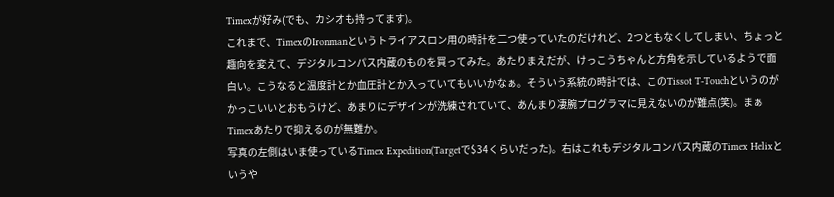Timexが好み(でも、カシオも持ってます)。
これまで、TimexのIronmanというトライアスロン用の時計を二つ使っていたのだけれど、2つともなくしてしまい、ちょっと趣向を変えて、デジタルコンパス内蔵のものを買ってみた。あたりまえだが、けっこうちゃんと方角を示しているようで面白い。こうなると温度計とか血圧計とか入っていてもいいかなぁ。そういう系統の時計では、このTissot T-Touchというのがかっこいいとおもうけど、あまりにデザインが洗練されていて、あんまり凄腕プログラマに見えないのが難点(笑)。まぁTimexあたりで抑えるのが無難か。
写真の左側はいま使っているTimex Expedition(Targetで$34くらいだった)。右はこれもデジタルコンパス内蔵のTimex Helixというや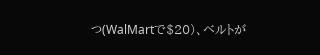つ(WalMartで$20)、ベルトが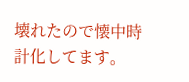壊れたので懐中時計化してます。